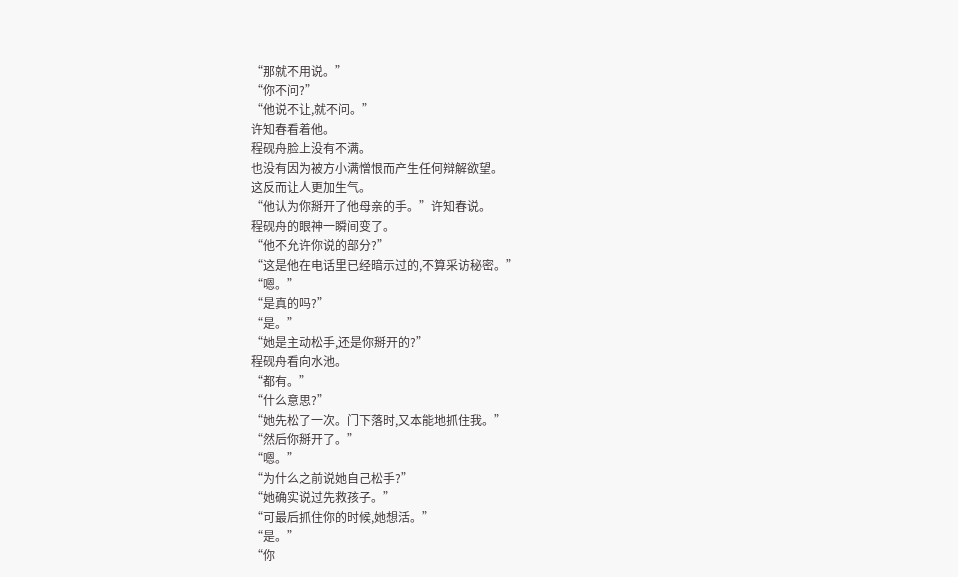“那就不用说。”
“你不问?”
“他说不让,就不问。”
许知春看着他。
程砚舟脸上没有不满。
也没有因为被方小满憎恨而产生任何辩解欲望。
这反而让人更加生气。
“他认为你掰开了他母亲的手。”许知春说。
程砚舟的眼神一瞬间变了。
“他不允许你说的部分?”
“这是他在电话里已经暗示过的,不算采访秘密。”
“嗯。”
“是真的吗?”
“是。”
“她是主动松手,还是你掰开的?”
程砚舟看向水池。
“都有。”
“什么意思?”
“她先松了一次。门下落时,又本能地抓住我。”
“然后你掰开了。”
“嗯。”
“为什么之前说她自己松手?”
“她确实说过先救孩子。”
“可最后抓住你的时候,她想活。”
“是。”
“你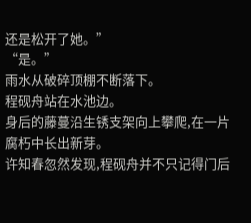还是松开了她。”
“是。”
雨水从破碎顶棚不断落下。
程砚舟站在水池边。
身后的藤蔓沿生锈支架向上攀爬,在一片腐朽中长出新芽。
许知春忽然发现,程砚舟并不只记得门后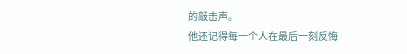的敲击声。
他还记得每一个人在最后一刻反悔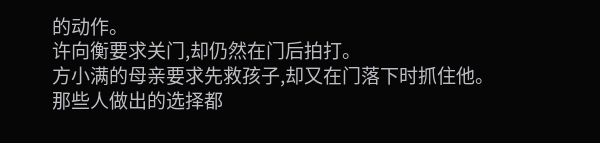的动作。
许向衡要求关门,却仍然在门后拍打。
方小满的母亲要求先救孩子,却又在门落下时抓住他。
那些人做出的选择都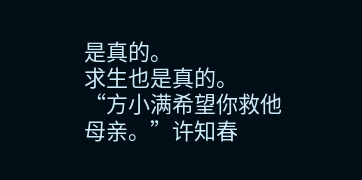是真的。
求生也是真的。
“方小满希望你救他母亲。”许知春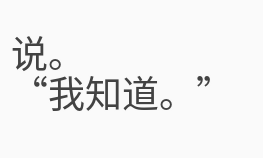说。
“我知道。”